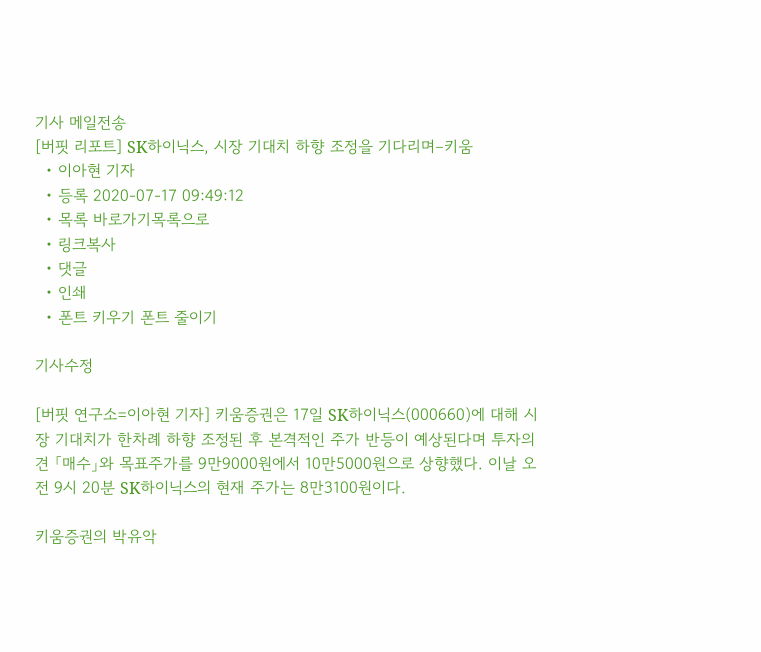기사 메일전송
[버핏 리포트] SK하이닉스, 시장 기대치 하향 조정을 기다리며–키움
  • 이아현 기자
  • 등록 2020-07-17 09:49:12
  • 목록 바로가기목록으로
  • 링크복사
  • 댓글
  • 인쇄
  • 폰트 키우기 폰트 줄이기

기사수정

[버핏 연구소=이아현 기자] 키움증권은 17일 SK하이닉스(000660)에 대해 시장 기대치가 한차례 하향 조정된 후 본격적인 주가 반등이 예상된다며 투자의견 「매수」와 목표주가를 9만9000원에서 10만5000원으로 상향했다. 이날 오전 9시 20분 SK하이닉스의 현재 주가는 8만3100원이다.

키움증권의 박유악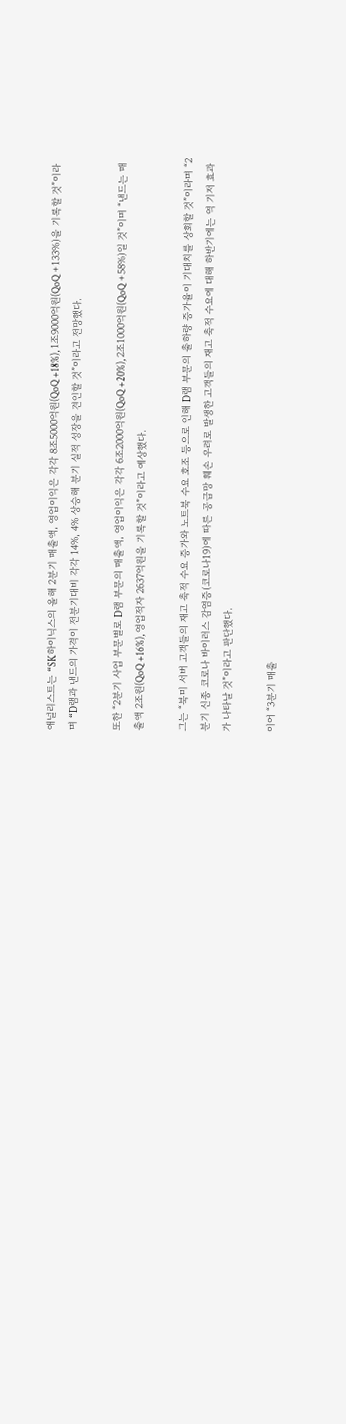애널리스트는 “SK하이닉스의 올해 2분기 매출액, 영업이익은 각각 8조5000억원(QoQ +18%), 1조9000억원(QoQ +133%)을 기록할 것”이라며 “D램과 낸드의 가격이 전분기대비 각각 14%, 4% 상승해 분기 실적 성장을 견인할 것”이라고 전망했다.

또한 “2분기 사업 부문별로 D램 부문의 매출액, 영업이익은 각각 6조2000억원(QoQ +20%), 2조1000억원(QoQ +58%)일 것”이며 “낸드는 매출액 2조원(QoQ +16%), 영업적자 2637억원을 기록할 것”이라고 예상했다.

그는 “북미 서버 고객들의 재고 축적 수요 증가와 노트북 수요 호조 등으로 인해 D램 부문의 출하량 증가율이 기대치를 상회할 것”이라며 “2분기 신종 코로나 바이러스 감염증(코로나19)에 따른 공급망 훼손 우려로 발생한 고객들의 재고 축적 수요에 대해 하반기에는 역 기저 효과가 나타날 것”이라고 판단했다.

이어 “3분기 매출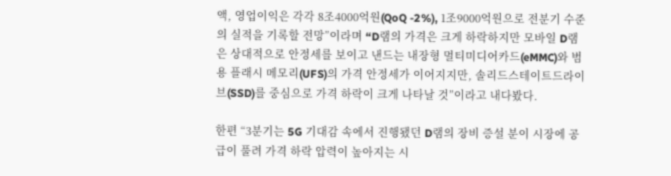액, 영업이익은 각각 8조4000억원(QoQ -2%), 1조9000억원으로 전분기 수준의 실적을 기록할 전망”이라며 “D램의 가격은 크게 하락하지만 모바일 D램은 상대적으로 안정세를 보이고 낸드는 내장형 멀티미디어카드(eMMC)와 범용 플래시 메모리(UFS)의 가격 안정세가 이어지지만, 솔리드스테이트드라이브(SSD)를 중심으로 가격 하락이 크게 나타날 것”이라고 내다봤다.

한편 “3분기는 5G 기대감 속에서 진행됐던 D램의 장비 증설 분이 시장에 공급이 풀려 가격 하락 압력이 높아지는 시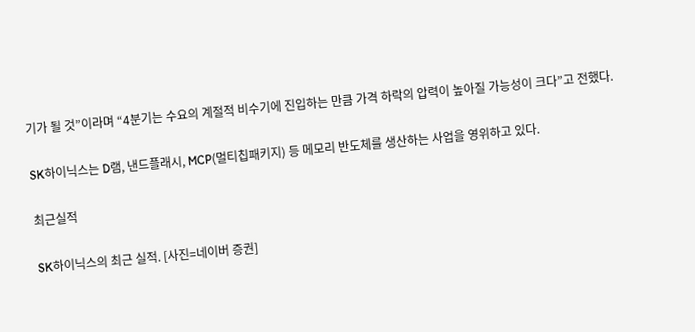기가 될 것”이라며 “4분기는 수요의 계절적 비수기에 진입하는 만큼 가격 하락의 압력이 높아질 가능성이 크다”고 전했다.

SK하이닉스는 D램, 낸드플래시, MCP(멀티칩패키지) 등 메모리 반도체를 생산하는 사업을 영위하고 있다.

최근실적

SK하이닉스의 최근 실적. [사진=네이버 증권]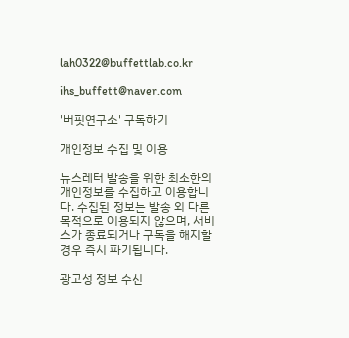lah0322@buffettlab.co.kr

ihs_buffett@naver.com

'버핏연구소' 구독하기

개인정보 수집 및 이용

뉴스레터 발송을 위한 최소한의 개인정보를 수집하고 이용합니다. 수집된 정보는 발송 외 다른 목적으로 이용되지 않으며, 서비스가 종료되거나 구독을 해지할 경우 즉시 파기됩니다.

광고성 정보 수신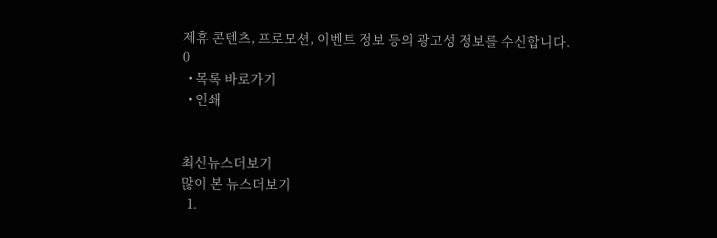제휴 콘텐츠, 프로모션, 이벤트 정보 등의 광고성 정보를 수신합니다.
0
  • 목록 바로가기
  • 인쇄


최신뉴스더보기
많이 본 뉴스더보기
  1.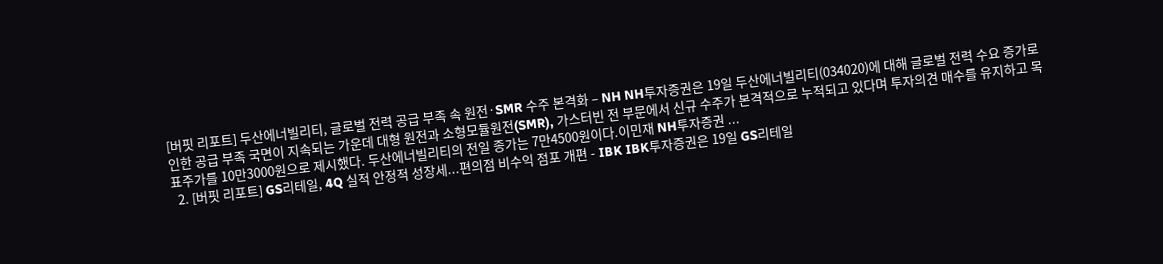[버핏 리포트] 두산에너빌리티, 글로벌 전력 공급 부족 속 원전·SMR 수주 본격화 – NH NH투자증권은 19일 두산에너빌리티(034020)에 대해 글로벌 전력 수요 증가로 인한 공급 부족 국면이 지속되는 가운데 대형 원전과 소형모듈원전(SMR), 가스터빈 전 부문에서 신규 수주가 본격적으로 누적되고 있다며 투자의견 매수를 유지하고 목표주가를 10만3000원으로 제시했다. 두산에너빌리티의 전일 종가는 7만4500원이다.이민재 NH투자증권 ...
  2. [버핏 리포트] GS리테일, 4Q 실적 안정적 성장세...편의점 비수익 점포 개편 - IBK IBK투자증권은 19일 GS리테일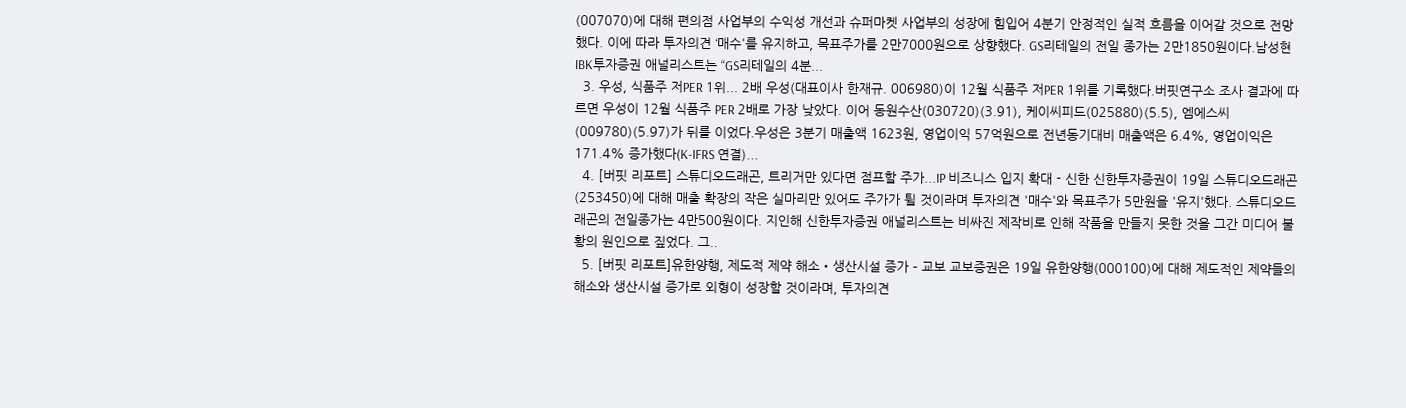(007070)에 대해 편의점 사업부의 수익성 개선과 슈퍼마켓 사업부의 성장에 힘입어 4분기 안정적인 실적 흐름을 이어갈 것으로 전망했다. 이에 따라 투자의견 ‘매수'를 유지하고, 목표주가를 2만7000원으로 상향했다. GS리테일의 전일 종가는 2만1850원이다.남성현 IBK투자증권 애널리스트는 “GS리테일의 4분...
  3. 우성, 식품주 저PER 1위... 2배 우성(대표이사 한재규. 006980)이 12월 식품주 저PER 1위를 기록했다.버핏연구소 조사 결과에 따르면 우성이 12월 식품주 PER 2배로 가장 낮았다. 이어 동원수산(030720)(3.91), 케이씨피드(025880)(5.5), 엠에스씨(009780)(5.97)가 뒤를 이었다.우성은 3분기 매출액 1623원, 영업이익 57억원으로 전년동기대비 매출액은 6.4%, 영업이익은 171.4% 증가했다(K-IFRS 연결)...
  4. [버핏 리포트] 스튜디오드래곤, 트리거만 있다면 점프할 주가...IP 비즈니스 입지 확대 - 신한 신한투자증권이 19일 스튜디오드래곤(253450)에 대해 매출 확장의 작은 실마리만 있어도 주가가 튈 것이라며 투자의견 '매수'와 목표주가 5만원을 '유지'했다. 스튜디오드래곤의 전일종가는 4만500원이다. 지인해 신한투자증권 애널리스트는 비싸진 제작비로 인해 작품을 만들지 못한 것을 그간 미디어 불황의 원인으로 짚었다. 그..
  5. [버핏 리포트]유한양행, 제도적 제약 해소‧생산시설 증가 – 교보 교보증권은 19일 유한양행(000100)에 대해 제도적인 제약들의 해소와 생산시설 증가로 외형이 성장할 것이라며, 투자의견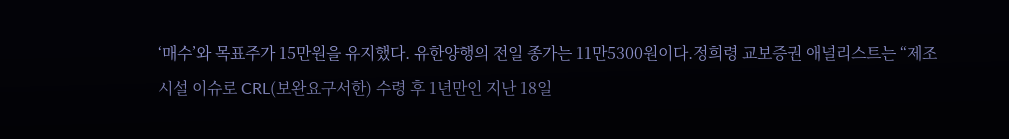‘매수’와 목표주가 15만원을 유지했다. 유한양행의 전일 종가는 11만5300원이다.정희령 교보증권 애널리스트는 “제조 시설 이슈로 CRL(보완요구서한) 수령 후 1년만인 지난 18일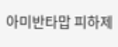아미반타맙 피하제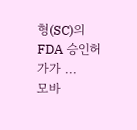형(SC)의 FDA 승인허가가 ...
모바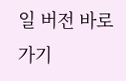일 버전 바로가기